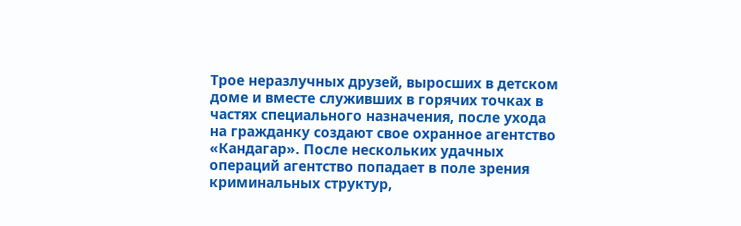Трое неразлучных друзей, выросших в детском доме и вместе служивших в горячих точках в частях специального назначения, после ухода на гражданку создают свое охранное агентство «Кандагар». После нескольких удачных операций агентство попадает в поле зрения криминальных структур,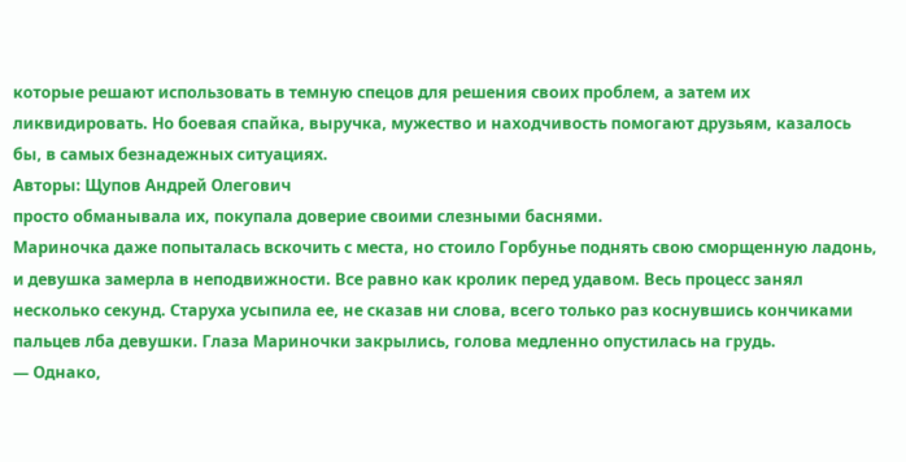которые решают использовать в темную спецов для решения своих проблем, а затем их ликвидировать. Но боевая спайка, выручка, мужество и находчивость помогают друзьям, казалось бы, в самых безнадежных ситуациях.
Авторы: Щупов Андрей Олегович
просто обманывала их, покупала доверие своими слезными баснями.
Мариночка даже попыталась вскочить с места, но стоило Горбунье поднять свою сморщенную ладонь, и девушка замерла в неподвижности. Все равно как кролик перед удавом. Весь процесс занял несколько секунд. Старуха усыпила ее, не сказав ни слова, всего только раз коснувшись кончиками пальцев лба девушки. Глаза Мариночки закрылись, голова медленно опустилась на грудь.
— Однако,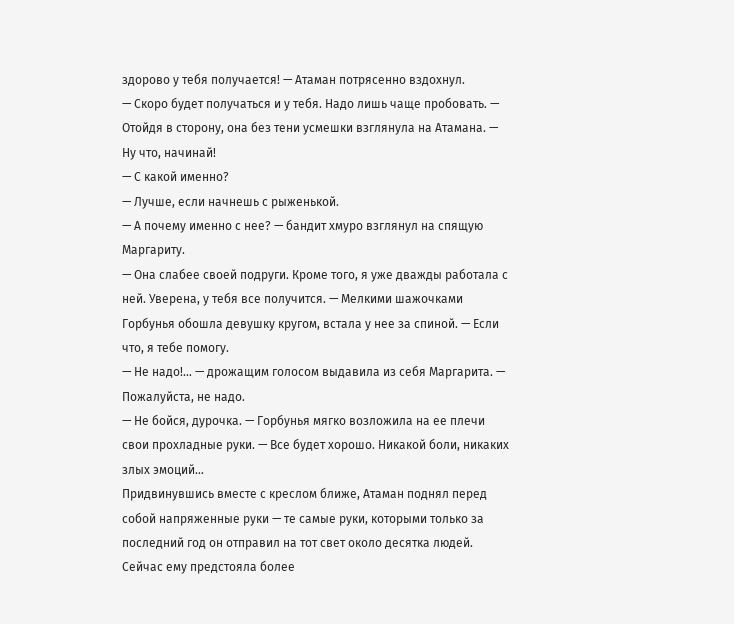здорово у тебя получается! — Атаман потрясенно вздохнул.
— Скоро будет получаться и у тебя. Надо лишь чаще пробовать. — Отойдя в сторону, она без тени усмешки взглянула на Атамана. — Ну что, начинай!
— С какой именно?
— Лучше, если начнешь с рыженькой.
— А почему именно с нее? — бандит хмуро взглянул на спящую Маргариту.
— Она слабее своей подруги. Кроме того, я уже дважды работала с ней. Уверена, у тебя все получится. — Мелкими шажочками Горбунья обошла девушку кругом, встала у нее за спиной. — Если что, я тебе помогу.
— Не надо!… — дрожащим голосом выдавила из себя Маргарита. — Пожалуйста, не надо.
— Не бойся, дурочка. — Горбунья мягко возложила на ее плечи свои прохладные руки. — Все будет хорошо. Никакой боли, никаких злых эмоций…
Придвинувшись вместе с креслом ближе, Атаман поднял перед собой напряженные руки — те самые руки, которыми только за последний год он отправил на тот свет около десятка людей. Сейчас ему предстояла более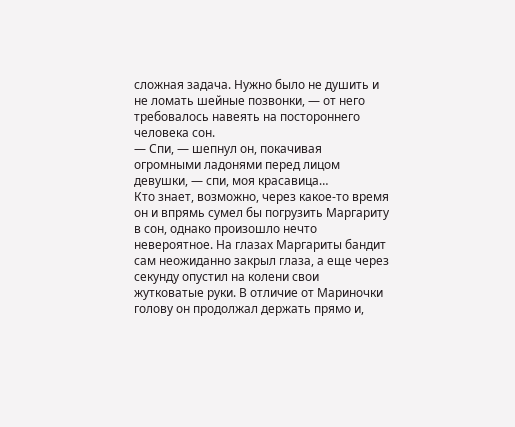сложная задача. Нужно было не душить и не ломать шейные позвонки, — от него требовалось навеять на постороннего человека сон.
— Спи, — шепнул он, покачивая огромными ладонями перед лицом девушки, — спи, моя красавица…
Кто знает, возможно, через какое-то время он и впрямь сумел бы погрузить Маргариту в сон, однако произошло нечто невероятное. На глазах Маргариты бандит сам неожиданно закрыл глаза, а еще через секунду опустил на колени свои жутковатые руки. В отличие от Мариночки голову он продолжал держать прямо и,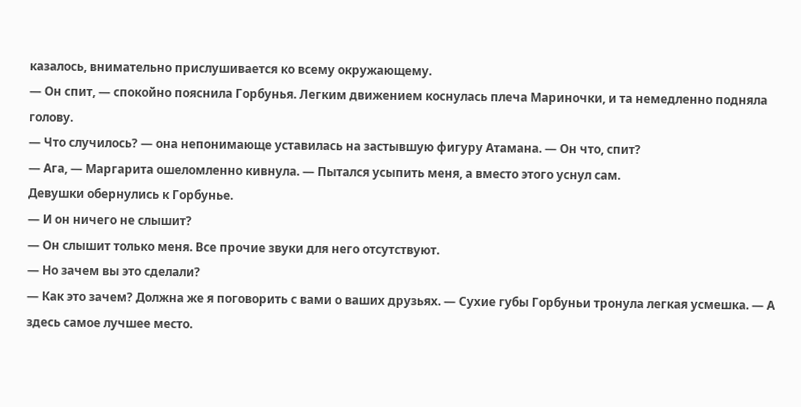казалось, внимательно прислушивается ко всему окружающему.
— Он спит, — спокойно пояснила Горбунья. Легким движением коснулась плеча Мариночки, и та немедленно подняла голову.
— Что случилось? — она непонимающе уставилась на застывшую фигуру Атамана. — Он что, спит?
— Ага, — Маргарита ошеломленно кивнула. — Пытался усыпить меня, а вместо этого уснул сам.
Девушки обернулись к Горбунье.
— И он ничего не слышит?
— Он слышит только меня. Все прочие звуки для него отсутствуют.
— Но зачем вы это сделали?
— Как это зачем? Должна же я поговорить с вами о ваших друзьях. — Сухие губы Горбуньи тронула легкая усмешка. — А здесь самое лучшее место.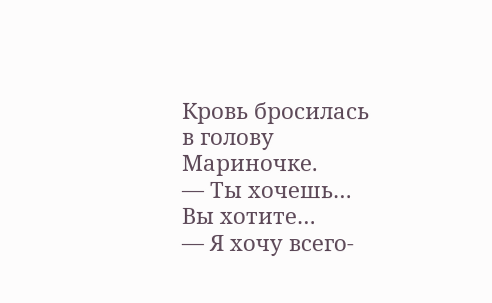Кровь бросилась в голову Мариночке.
— Ты хочешь… Вы хотите…
— Я хочу всего-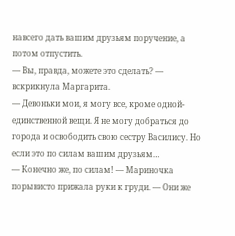навсего дать вашим друзьям поручение, а потом отпустить.
— Вы, правда, можете это сделать? — вскрикнула Маргарита.
— Девоньки мои, я могу все, кроме одной-единственной вещи. Я не могу добраться до города и освободить свою сестру Василису. Но если это по силам вашим друзьям…
— Конечно же, по силам! — Мариночка порывисто прижала руки к груди. — Они же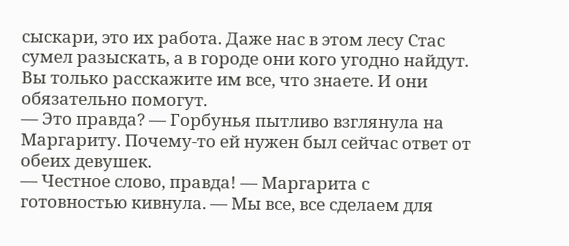сыскари, это их работа. Даже нас в этом лесу Стас сумел разыскать, а в городе они кого угодно найдут. Вы только расскажите им все, что знаете. И они обязательно помогут.
— Это правда? — Горбунья пытливо взглянула на Маргариту. Почему-то ей нужен был сейчас ответ от обеих девушек.
— Честное слово, правда! — Маргарита с готовностью кивнула. — Мы все, все сделаем для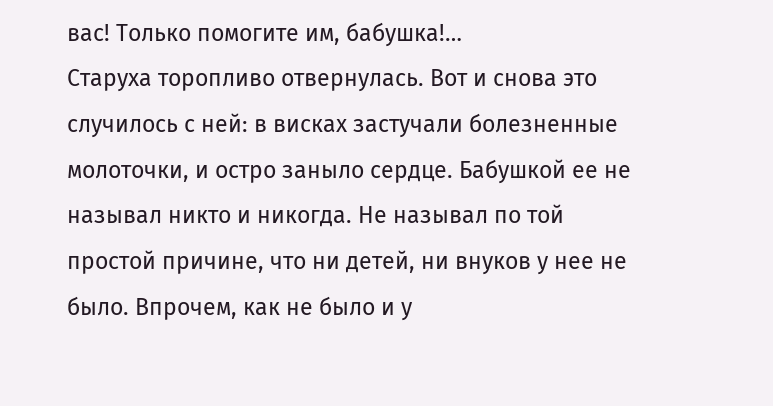вас! Только помогите им, бабушка!…
Старуха торопливо отвернулась. Вот и снова это случилось с ней: в висках застучали болезненные молоточки, и остро заныло сердце. Бабушкой ее не называл никто и никогда. Не называл по той простой причине, что ни детей, ни внуков у нее не было. Впрочем, как не было и у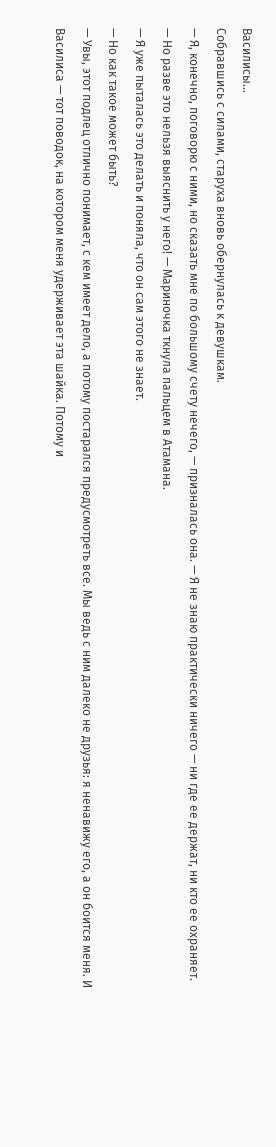Василисы…
Собравшись с силами, старуха вновь обернулась к девушкам.
— Я, конечно, поговорю с ними, но сказать мне по большому счету нечего, — призналась она. — Я не знаю практически ничего — ни где ее держат, ни кто ее охраняет.
— Но разве это нельзя выяснить у него! — Мариночка ткнула пальцем в Атамана.
— Я уже пыталась это делать и поняла, что он сам этого не знает.
— Но как такое может быть?
— Увы, этот подлец отлично понимает, с кем имеет дело, а потому постарался предусмотреть все. Мы ведь с ним далеко не друзья: я ненавижу его, а он боится меня. И Василиса — тот поводок, на котором меня удерживает эта шайка. Потому и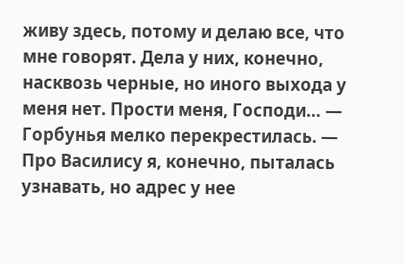живу здесь, потому и делаю все, что мне говорят. Дела у них, конечно, насквозь черные, но иного выхода у меня нет. Прости меня, Господи… — Горбунья мелко перекрестилась. — Про Василису я, конечно, пыталась узнавать, но адрес у нее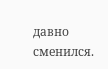давно сменился.